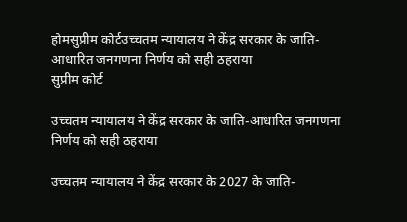होमसुप्रीम कोर्टउच्चतम न्यायालय ने केंद्र सरकार के जाति-आधारित जनगणना निर्णय को सही ठहराया
सुप्रीम कोर्ट

उच्चतम न्यायालय ने केंद्र सरकार के जाति-आधारित जनगणना निर्णय को सही ठहराया

उच्चतम न्यायालय ने केंद्र सरकार के 2027 के जाति-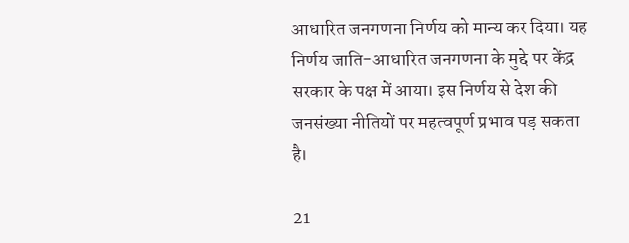आधारित जनगणना निर्णय को मान्य कर दिया। यह निर्णय जाति-आधारित जनगणना के मुद्दे पर केंद्र सरकार के पक्ष में आया। इस निर्णय से देश की जनसंख्या नीतियों पर महत्वपूर्ण प्रभाव पड़ सकता है।

21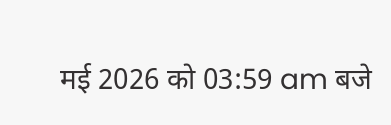मई 2026 को 03:59 am बजे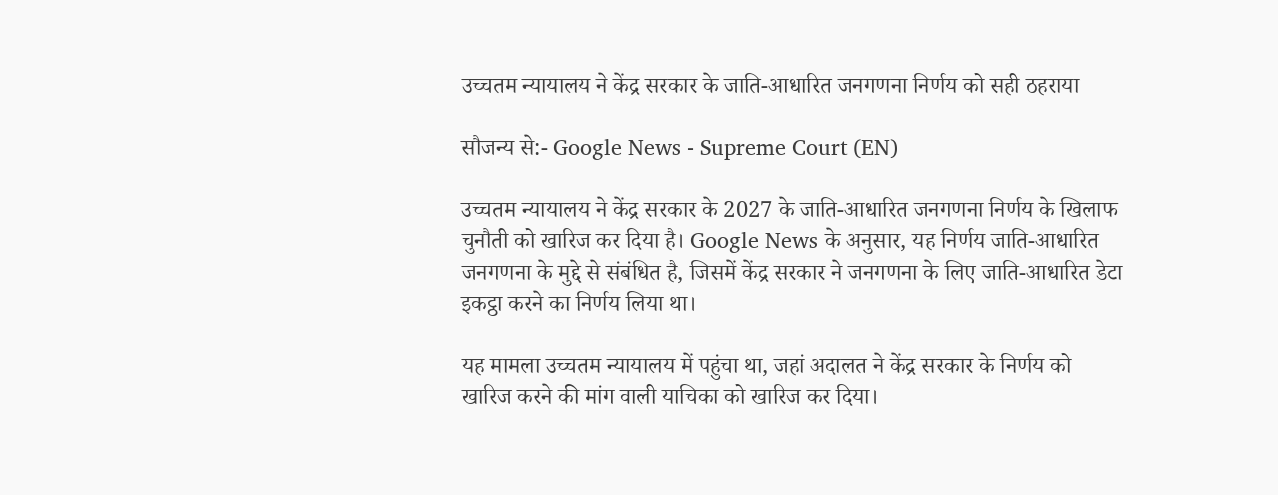उच्चतम न्यायालय ने केंद्र सरकार के जाति-आधारित जनगणना निर्णय को सही ठहराया

सौजन्य से:- Google News - Supreme Court (EN)

उच्चतम न्यायालय ने केंद्र सरकार के 2027 के जाति-आधारित जनगणना निर्णय के खिलाफ चुनौती को खारिज कर दिया है। Google News के अनुसार, यह निर्णय जाति-आधारित जनगणना के मुद्दे से संबंधित है, जिसमें केंद्र सरकार ने जनगणना के लिए जाति-आधारित डेटा इकट्ठा करने का निर्णय लिया था।

यह मामला उच्चतम न्यायालय में पहुंचा था, जहां अदालत ने केंद्र सरकार के निर्णय को खारिज करने की मांग वाली याचिका को खारिज कर दिया।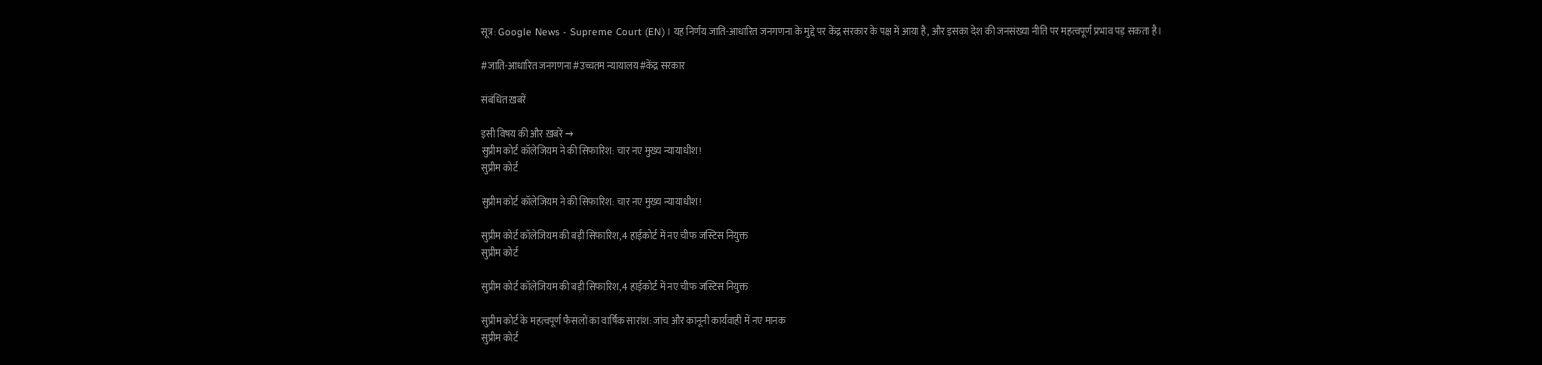सूत्र: Google News - Supreme Court (EN)। यह निर्णय जाति-आधारित जनगणना के मुद्दे पर केंद्र सरकार के पक्ष में आया है, और इसका देश की जनसंख्या नीति पर महत्वपूर्ण प्रभाव पड़ सकता है।

#जाति-आधारित जनगणना#उच्चतम न्यायालय#केंद्र सरकार

संबंधित ख़बरें

इसी विषय की और ख़बरें →
सुप्रीम कोर्ट कॉलेजियम ने की सिफारिश: चार नए मुख्य न्यायाधीश!
सुप्रीम कोर्ट

सुप्रीम कोर्ट कॉलेजियम ने की सिफारिश: चार नए मुख्य न्यायाधीश!

सुप्रीम कोर्ट कॉलेजियम की बड़ी सिफारिश, 4 हाईकोर्ट में नए चीफ जस्टिस नियुक्त
सुप्रीम कोर्ट

सुप्रीम कोर्ट कॉलेजियम की बड़ी सिफारिश, 4 हाईकोर्ट में नए चीफ जस्टिस नियुक्त

सुप्रीम कोर्ट के महत्वपूर्ण फैसलों का वार्षिक सारांश: जांच और कानूनी कार्यवाही में नए मानक
सुप्रीम कोर्ट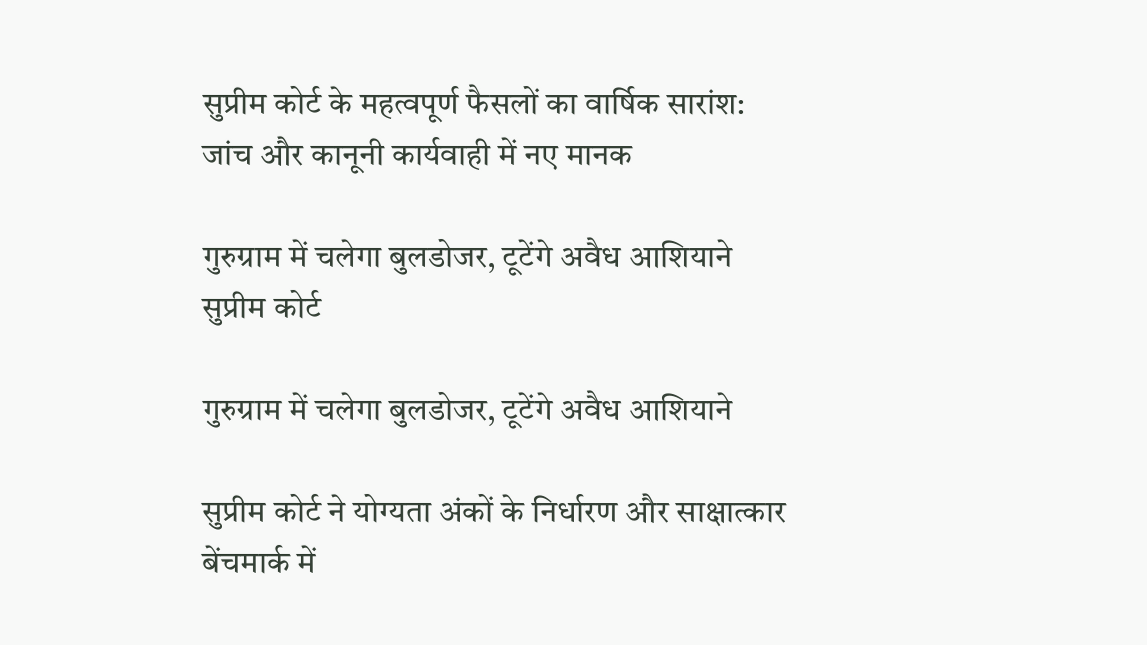सुप्रीम कोर्ट के महत्वपूर्ण फैसलों का वार्षिक सारांश: जांच और कानूनी कार्यवाही में नए मानक

गुरुग्राम में चलेगा बुलडोजर, टूटेंगे अवैध आशियाने
सुप्रीम कोर्ट

गुरुग्राम में चलेगा बुलडोजर, टूटेंगे अवैध आशियाने

सुप्रीम कोर्ट ने योग्यता अंकों के निर्धारण और साक्षात्कार बेंचमार्क में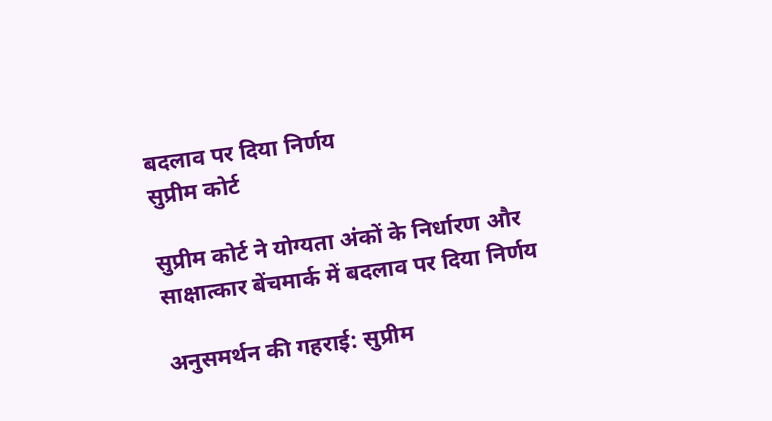बदलाव पर दिया निर्णय
सुप्रीम कोर्ट

सुप्रीम कोर्ट ने योग्यता अंकों के निर्धारण और साक्षात्कार बेंचमार्क में बदलाव पर दिया निर्णय

अनुसमर्थन की गहराई: सुप्रीम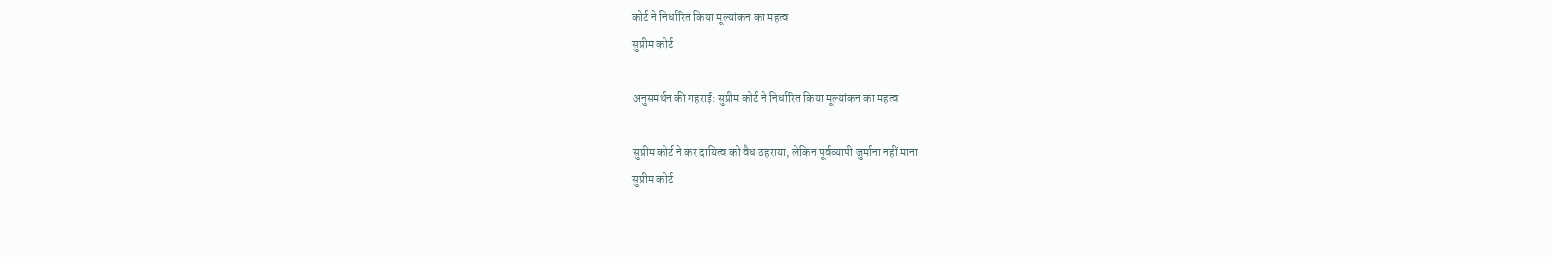कोर्ट ने निर्धारित किया मूल्यांकन का महत्व
सुप्रीम कोर्ट

अनुसमर्थन की गहराई: सुप्रीम कोर्ट ने निर्धारित किया मूल्यांकन का महत्व

सुप्रीम कोर्ट ने कर दायित्व को वैध ठहराया, लेकिन पूर्वव्यापी जुर्माना नहीं माना
सुप्रीम कोर्ट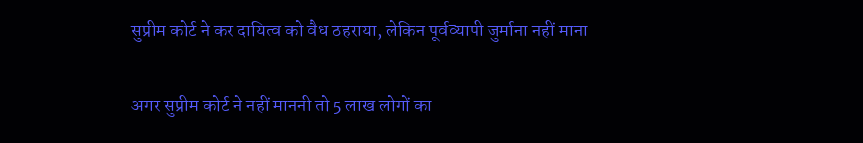सुप्रीम कोर्ट ने कर दायित्व को वैध ठहराया, लेकिन पूर्वव्यापी जुर्माना नहीं माना

अगर सुप्रीम कोर्ट ने नहीं माननी तो 5 लाख लोगों का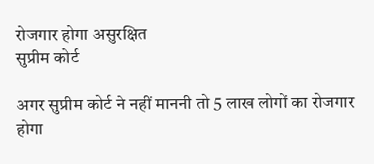रोजगार होगा असुरक्षित
सुप्रीम कोर्ट

अगर सुप्रीम कोर्ट ने नहीं माननी तो 5 लाख लोगों का रोजगार होगा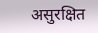असुरक्षित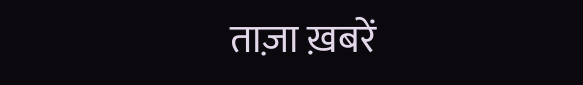ताज़ा ख़बरें